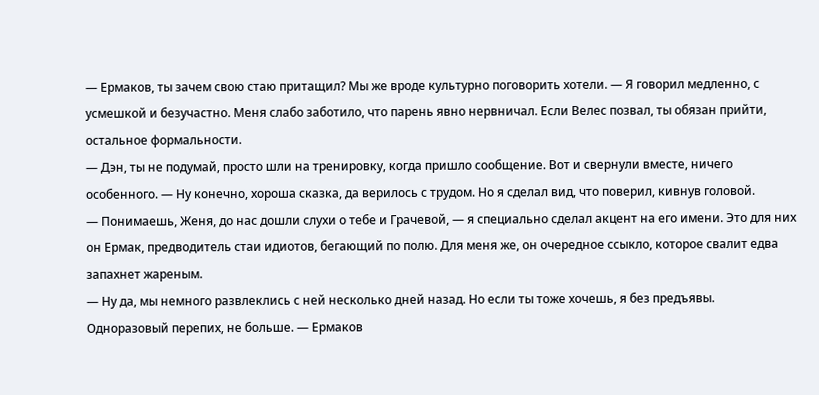— Ермаков, ты зачем свою стаю притащил? Мы же вроде культурно поговорить хотели. — Я говорил медленно, с усмешкой и безучастно. Меня слабо заботило, что парень явно нервничал. Если Велес позвал, ты обязан прийти, остальное формальности.
— Дэн, ты не подумай, просто шли на тренировку, когда пришло сообщение. Вот и свернули вместе, ничего особенного. — Ну конечно, хороша сказка, да верилось с трудом. Но я сделал вид, что поверил, кивнув головой.
— Понимаешь, Женя, до нас дошли слухи о тебе и Грачевой, — я специально сделал акцент на его имени. Это для них он Ермак, предводитель стаи идиотов, бегающий по полю. Для меня же, он очередное ссыкло, которое свалит едва запахнет жареным.
— Ну да, мы немного развлеклись с ней несколько дней назад. Но если ты тоже хочешь, я без предъявы. Одноразовый перепих, не больше. — Ермаков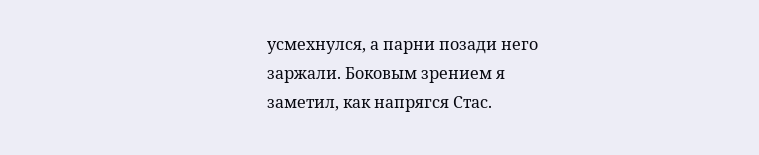усмехнулся, а парни позади него заржали. Боковым зрением я заметил, как напрягся Стас.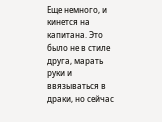Еще немного, и кинется на капитана. Это было не в стиле друга, марать руки и ввязываться в драки, но сейчас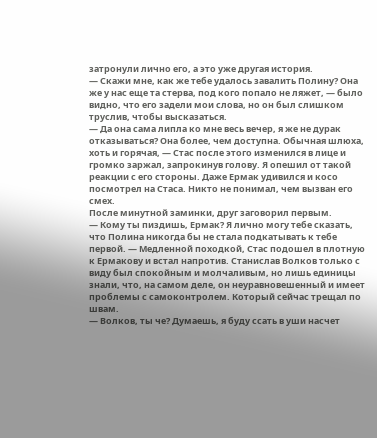затронули лично его, а это уже другая история.
— Скажи мне, как же тебе удалось завалить Полину? Она же у нас еще та стерва, под кого попало не ляжет, — было видно, что его задели мои слова, но он был слишком труслив, чтобы высказаться.
— Да она сама липла ко мне весь вечер, я же не дурак отказываться? Она более, чем доступна. Обычная шлюха, хоть и горячая, — Стас после этого изменился в лице и громко заржал, запрокинув голову. Я опешил от такой реакции с его стороны. Даже Ермак удивился и косо посмотрел на Стаса. Никто не понимал, чем вызван его смех.
После минутной заминки, друг заговорил первым.
— Кому ты пиздишь, Ермак? Я лично могу тебе сказать, что Полина никогда бы не стала подкатывать к тебе первой. — Медленной походкой, Стас подошел в плотную к Ермакову и встал напротив. Станислав Волков только с виду был спокойным и молчаливым, но лишь единицы знали, что, на самом деле, он неуравновешенный и имеет проблемы с самоконтролем. Который сейчас трещал по швам.
— Волков, ты че? Думаешь, я буду ссать в уши насчет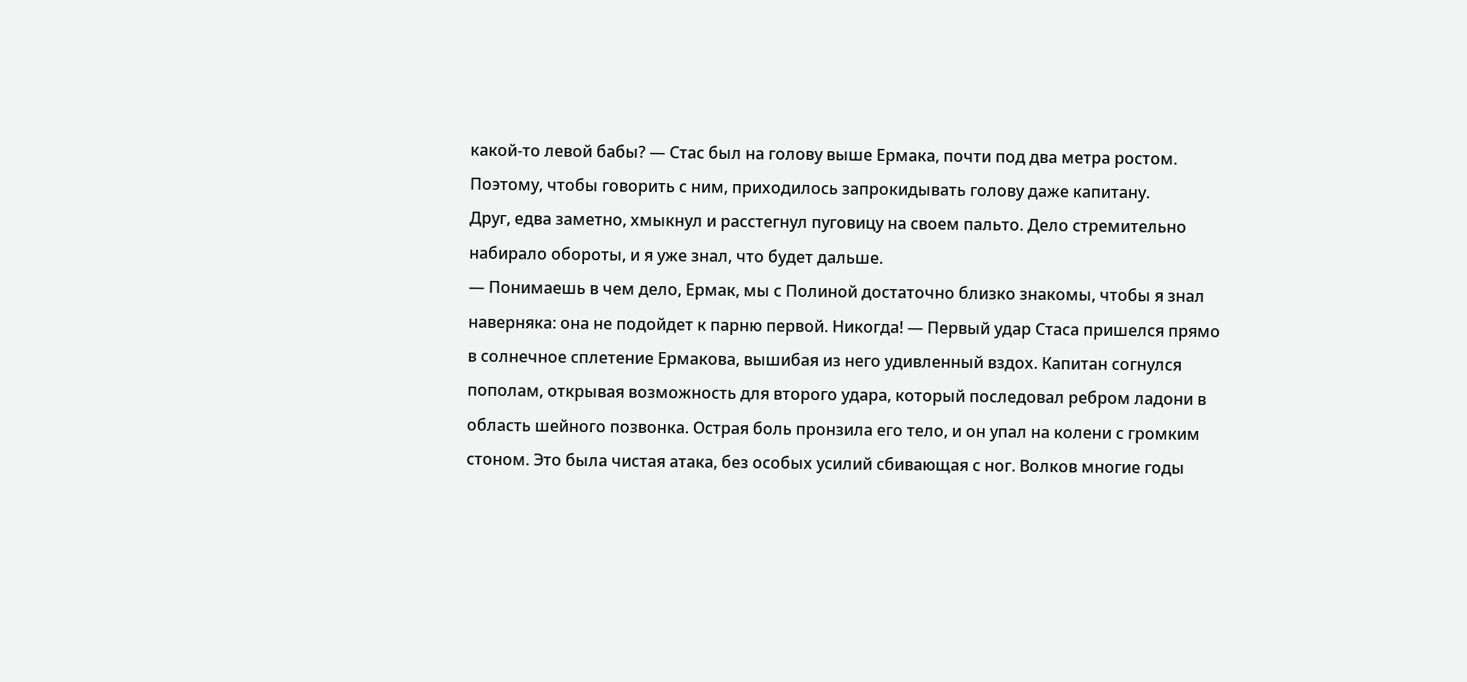какой-то левой бабы? — Стас был на голову выше Ермака, почти под два метра ростом. Поэтому, чтобы говорить с ним, приходилось запрокидывать голову даже капитану.
Друг, едва заметно, хмыкнул и расстегнул пуговицу на своем пальто. Дело стремительно набирало обороты, и я уже знал, что будет дальше.
— Понимаешь в чем дело, Ермак, мы с Полиной достаточно близко знакомы, чтобы я знал наверняка: она не подойдет к парню первой. Никогда! — Первый удар Стаса пришелся прямо в солнечное сплетение Ермакова, вышибая из него удивленный вздох. Капитан согнулся пополам, открывая возможность для второго удара, который последовал ребром ладони в область шейного позвонка. Острая боль пронзила его тело, и он упал на колени с громким стоном. Это была чистая атака, без особых усилий сбивающая с ног. Волков многие годы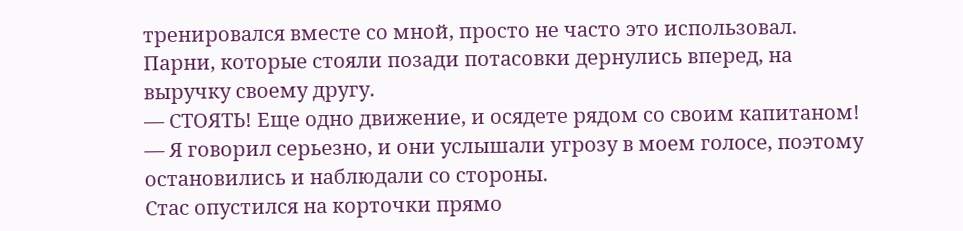тренировался вместе со мной, просто не часто это использовал.
Парни, которые стояли позади потасовки дернулись вперед, на выручку своему другу.
— СТОЯТЬ! Еще одно движение, и осядете рядом со своим капитаном! — Я говорил серьезно, и они услышали угрозу в моем голосе, поэтому остановились и наблюдали со стороны.
Стас опустился на корточки прямо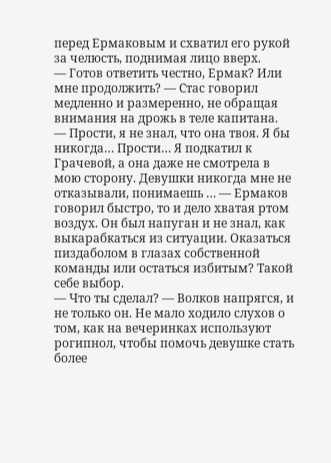перед Ермаковым и схватил его рукой за челюсть, поднимая лицо вверх.
— Готов ответить честно, Ермак? Или мне продолжить? — Стас говорил медленно и размеренно, не обращая внимания на дрожь в теле капитана.
— Прости, я не знал, что она твоя. Я бы никогда… Прости… Я подкатил к Грачевой, а она даже не смотрела в мою сторону. Девушки никогда мне не отказывали, понимаешь … — Ермаков говорил быстро, то и дело хватая ртом воздух. Он был напуган и не знал, как выкарабкаться из ситуации. Оказаться пиздаболом в глазах собственной команды или остаться избитым? Такой себе выбор.
— Что ты сделал? — Волков напрягся, и не только он. Не мало ходило слухов о том, как на вечеринках используют рогипнол, чтобы помочь девушке стать более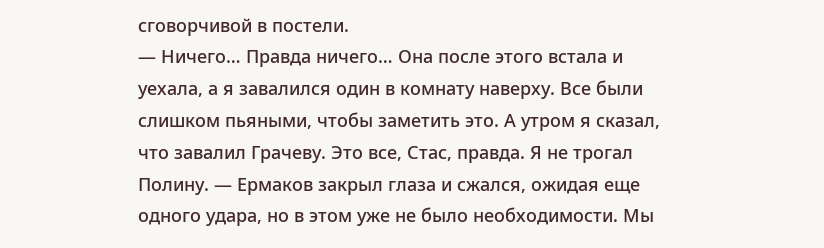сговорчивой в постели.
— Ничего… Правда ничего… Она после этого встала и уехала, а я завалился один в комнату наверху. Все были слишком пьяными, чтобы заметить это. А утром я сказал, что завалил Грачеву. Это все, Стас, правда. Я не трогал Полину. — Ермаков закрыл глаза и сжался, ожидая еще одного удара, но в этом уже не было необходимости. Мы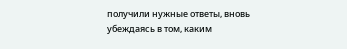получили нужные ответы, вновь убеждаясь в том, каким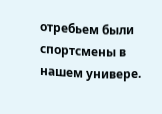отребьем были спортсмены в нашем универе.